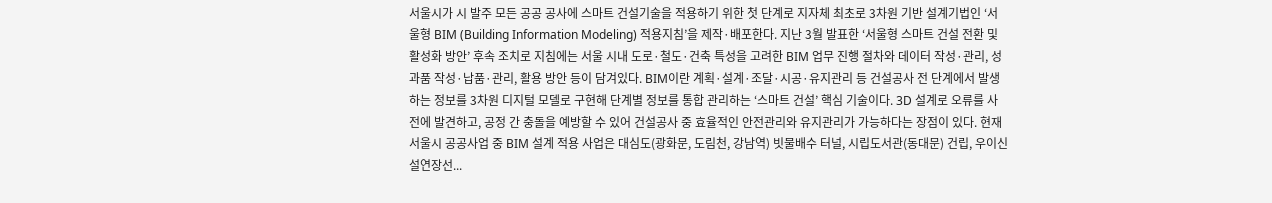서울시가 시 발주 모든 공공 공사에 스마트 건설기술을 적용하기 위한 첫 단계로 지자체 최초로 3차원 기반 설계기법인 ‘서울형 BIM (Building Information Modeling) 적용지침’을 제작·배포한다. 지난 3월 발표한 ‘서울형 스마트 건설 전환 및 활성화 방안’ 후속 조치로 지침에는 서울 시내 도로·철도·건축 특성을 고려한 BIM 업무 진행 절차와 데이터 작성·관리, 성과품 작성·납품·관리, 활용 방안 등이 담겨있다. BIM이란 계획·설계·조달·시공·유지관리 등 건설공사 전 단계에서 발생하는 정보를 3차원 디지털 모델로 구현해 단계별 정보를 통합 관리하는 ‘스마트 건설’ 핵심 기술이다. 3D 설계로 오류를 사전에 발견하고, 공정 간 충돌을 예방할 수 있어 건설공사 중 효율적인 안전관리와 유지관리가 가능하다는 장점이 있다. 현재 서울시 공공사업 중 BIM 설계 적용 사업은 대심도(광화문, 도림천, 강남역) 빗물배수 터널, 시립도서관(동대문) 건립, 우이신설연장선...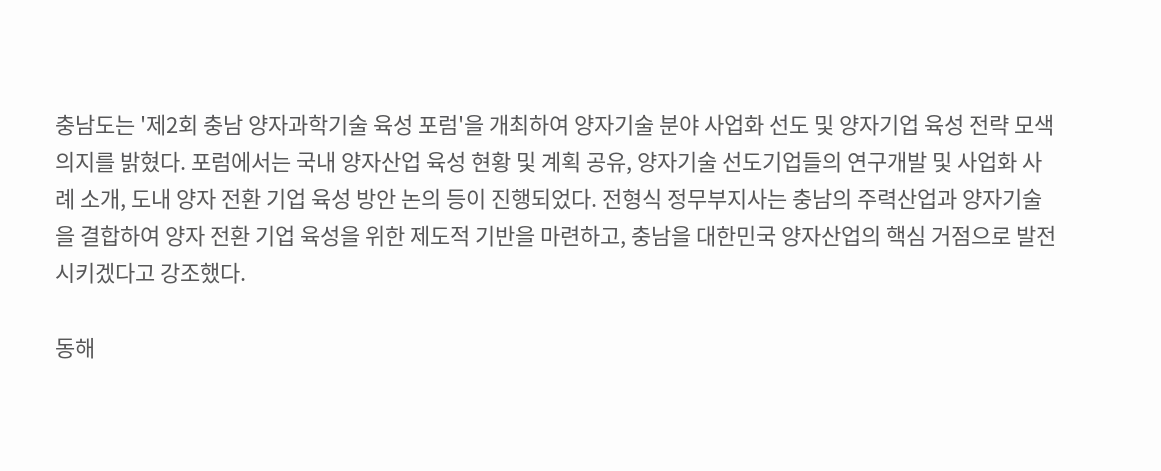충남도는 '제2회 충남 양자과학기술 육성 포럼'을 개최하여 양자기술 분야 사업화 선도 및 양자기업 육성 전략 모색 의지를 밝혔다. 포럼에서는 국내 양자산업 육성 현황 및 계획 공유, 양자기술 선도기업들의 연구개발 및 사업화 사례 소개, 도내 양자 전환 기업 육성 방안 논의 등이 진행되었다. 전형식 정무부지사는 충남의 주력산업과 양자기술을 결합하여 양자 전환 기업 육성을 위한 제도적 기반을 마련하고, 충남을 대한민국 양자산업의 핵심 거점으로 발전시키겠다고 강조했다.

동해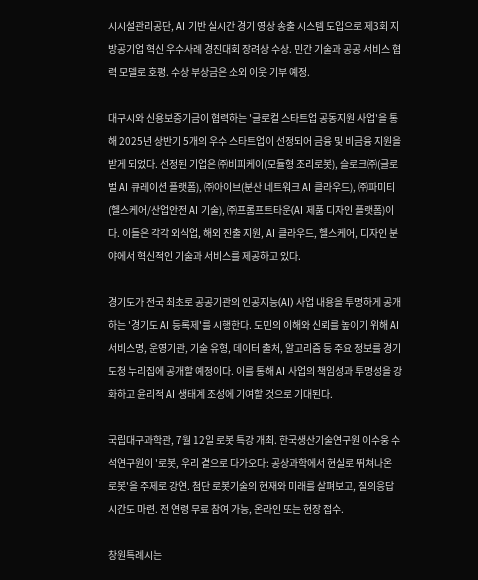시시설관리공단, AI 기반 실시간 경기 영상 송출 시스템 도입으로 제3회 지방공기업 혁신 우수사례 경진대회 장려상 수상. 민간 기술과 공공 서비스 협력 모델로 호평. 수상 부상금은 소외 이웃 기부 예정.

대구시와 신용보증기금이 협력하는 '글로컬 스타트업 공동지원 사업'을 통해 2025년 상반기 5개의 우수 스타트업이 선정되어 금융 및 비금융 지원을 받게 되었다. 선정된 기업은 ㈜비피케이(모듈형 조리로봇), 슬로크㈜(글로벌 AI 큐레이션 플랫폼), ㈜아이브(분산 네트워크 AI 클라우드), ㈜파미티(헬스케어/산업안전 AI 기술), ㈜프롬프트타운(AI 제품 디자인 플랫폼)이다. 이들은 각각 외식업, 해외 진출 지원, AI 클라우드, 헬스케어, 디자인 분야에서 혁신적인 기술과 서비스를 제공하고 있다.

경기도가 전국 최초로 공공기관의 인공지능(AI) 사업 내용을 투명하게 공개하는 '경기도 AI 등록제'를 시행한다. 도민의 이해와 신뢰를 높이기 위해 AI 서비스명, 운영기관, 기술 유형, 데이터 출처, 알고리즘 등 주요 정보를 경기도청 누리집에 공개할 예정이다. 이를 통해 AI 사업의 책임성과 투명성을 강화하고 윤리적 AI 생태계 조성에 기여할 것으로 기대된다.

국립대구과학관, 7월 12일 로봇 특강 개최. 한국생산기술연구원 이수웅 수석연구원이 '로봇, 우리 곁으로 다가오다: 공상과학에서 현실로 뛰쳐나온 로봇'을 주제로 강연. 첨단 로봇기술의 현재와 미래를 살펴보고, 질의응답 시간도 마련. 전 연령 무료 참여 가능, 온라인 또는 현장 접수.

창원특례시는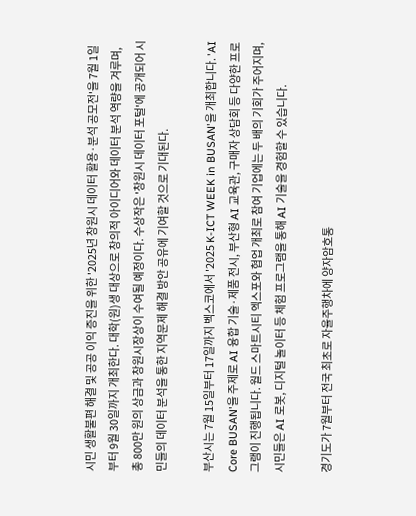시민 생활불편 해결 및 공공 이익 증진을 위한 '2025년 창원시 데이터 활용·분석 공모전'을 7월 1일부터 9월 30일까지 개최한다. 대학(원)생 대상으로 창의적 아이디어와 데이터 분석 역량을 겨루며, 총 800만 원의 상금과 창원시장상이 수여될 예정이다. 수상작은 '창원시 데이터 포털'에 공개되어 시민들의 데이터 분석을 통한 지역문제 해결 방안 공유에 기여할 것으로 기대된다.

부산시는 7월 15일부터 17일까지 벡스코에서 '2025 K-ICT WEEK in BUSAN'을 개최합니다. 'AI Core BUSAN'을 주제로 AI 융합 기술·제품 전시, 부산형 AI 교육관, 구매자 상담회 등 다양한 프로그램이 진행됩니다. 월드 스마트시티 엑스포와 협업 개최로 참여 기업에는 두 배의 기회가 주어지며, 시민들은 AI 로봇, 디지털 놀이터 등 체험 프로그램을 통해 AI 기술을 경험할 수 있습니다.

경기도가 7월부터 전국 최초로 자율주행차에 양자암호통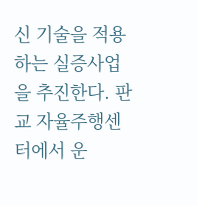신 기술을 적용하는 실증사업을 추진한다. 판교 자율주행센터에서 운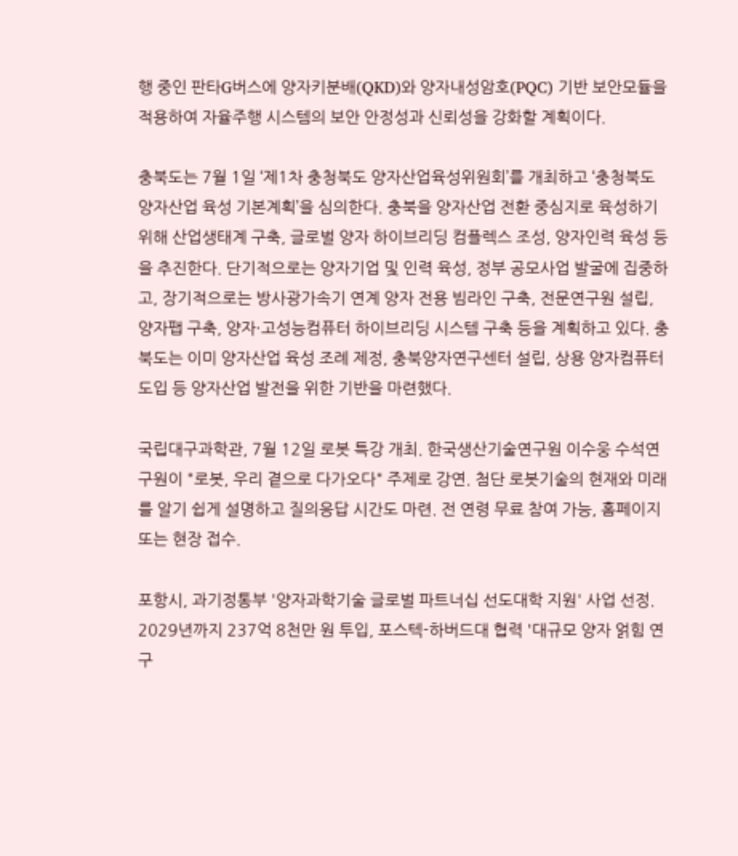행 중인 판타G버스에 양자키분배(QKD)와 양자내성암호(PQC) 기반 보안모듈을 적용하여 자율주행 시스템의 보안 안정성과 신뢰성을 강화할 계획이다.

충북도는 7월 1일 ‘제1차 충청북도 양자산업육성위원회’를 개최하고 ‘충청북도 양자산업 육성 기본계획’을 심의한다. 충북을 양자산업 전환 중심지로 육성하기 위해 산업생태계 구축, 글로벌 양자 하이브리딩 컴플렉스 조성, 양자인력 육성 등을 추진한다. 단기적으로는 양자기업 및 인력 육성, 정부 공모사업 발굴에 집중하고, 장기적으로는 방사광가속기 연계 양자 전용 빔라인 구축, 전문연구원 설립, 양자팹 구축, 양자·고성능컴퓨터 하이브리딩 시스템 구축 등을 계획하고 있다. 충북도는 이미 양자산업 육성 조례 제정, 충북양자연구센터 설립, 상용 양자컴퓨터 도입 등 양자산업 발전을 위한 기반을 마련했다.

국립대구과학관, 7월 12일 로봇 특강 개최. 한국생산기술연구원 이수웅 수석연구원이 "로봇, 우리 곁으로 다가오다" 주제로 강연. 첨단 로봇기술의 현재와 미래를 알기 쉽게 설명하고 질의응답 시간도 마련. 전 연령 무료 참여 가능, 홈페이지 또는 현장 접수.

포항시, 과기정통부 '양자과학기술 글로벌 파트너십 선도대학 지원' 사업 선정. 2029년까지 237억 8천만 원 투입, 포스텍-하버드대 협력 '대규모 양자 얽힘 연구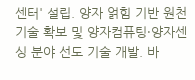센터' 설립. 양자 얽힘 기반 원천기술 확보 및 양자컴퓨팅·양자센싱 분야 선도 기술 개발. 바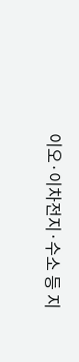이오·이차전지·수소 등 지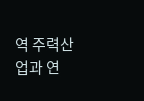역 주력산업과 연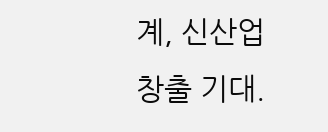계, 신산업 창출 기대.